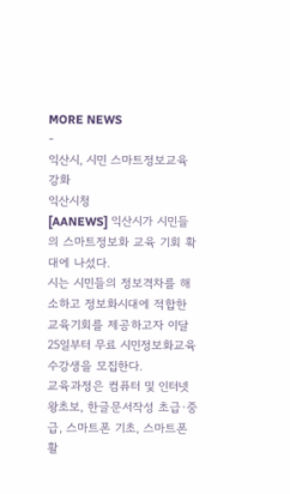MORE NEWS
-
익산시, 시민 스마트정보교육 강화
익산시청
[AANEWS] 익산시가 시민들의 스마트정보화 교육 기회 확대에 나섰다.
시는 시민들의 정보격차를 해소하고 정보화시대에 적합한 교육기회를 제공하고자 이달 25일부터 무료 시민정보화교육 수강생을 모집한다.
교육과정은 컴퓨터 및 인터넷 왕초보, 한글문서작성 초급·중급, 스마트폰 기초, 스마트폰 활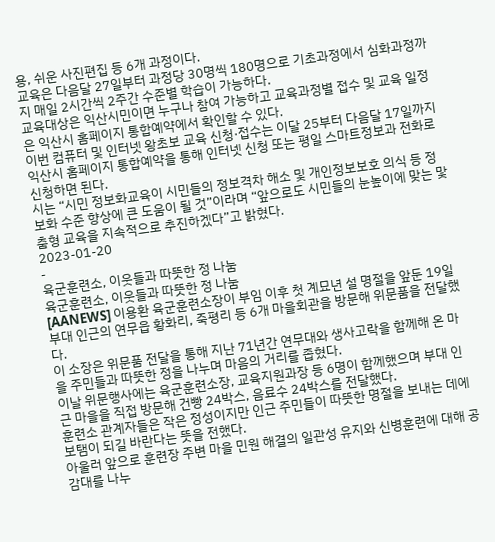용, 쉬운 사진편집 등 6개 과정이다.
교육은 다음달 27일부터 과정당 30명씩 180명으로 기초과정에서 심화과정까지 매일 2시간씩 2주간 수준별 학습이 가능하다.
교육대상은 익산시민이면 누구나 참여 가능하고 교육과정별 접수 및 교육 일정은 익산시 홈페이지 통합예약에서 확인할 수 있다.
이번 컴퓨터 및 인터넷 왕초보 교육 신청·접수는 이달 25부터 다음달 17일까지 익산시 홈페이지 통합예약을 통해 인터넷 신청 또는 평일 스마트정보과 전화로 신청하면 된다.
시는 “시민 정보화교육이 시민들의 정보격차 해소 및 개인정보보호 의식 등 정보화 수준 향상에 큰 도움이 될 것”이라며 “앞으로도 시민들의 눈높이에 맞는 맟춤형 교육을 지속적으로 추진하겠다”고 밝혔다.
2023-01-20
-
육군훈련소, 이웃들과 따뜻한 정 나눔
육군훈련소, 이웃들과 따뜻한 정 나눔
[AANEWS] 이용환 육군훈련소장이 부임 이후 첫 계묘년 설 명절을 앞둔 19일 부대 인근의 연무읍 황화리, 죽평리 등 6개 마을회관을 방문해 위문품을 전달했다.
이 소장은 위문품 전달을 통해 지난 71년간 연무대와 생사고락을 함께해 온 마을 주민들과 따뜻한 정을 나누며 마음의 거리를 좁혔다.
이날 위문행사에는 육군훈련소장, 교육지원과장 등 6명이 함께했으며 부대 인근 마을을 직접 방문해 건빵 24박스, 음료수 24박스를 전달했다.
훈련소 관계자들은 작은 정성이지만 인근 주민들이 따뜻한 명절을 보내는 데에 보탬이 되길 바란다는 뜻을 전했다.
아울러 앞으로 훈련장 주변 마을 민원 해결의 일관성 유지와 신병훈련에 대해 공감대를 나누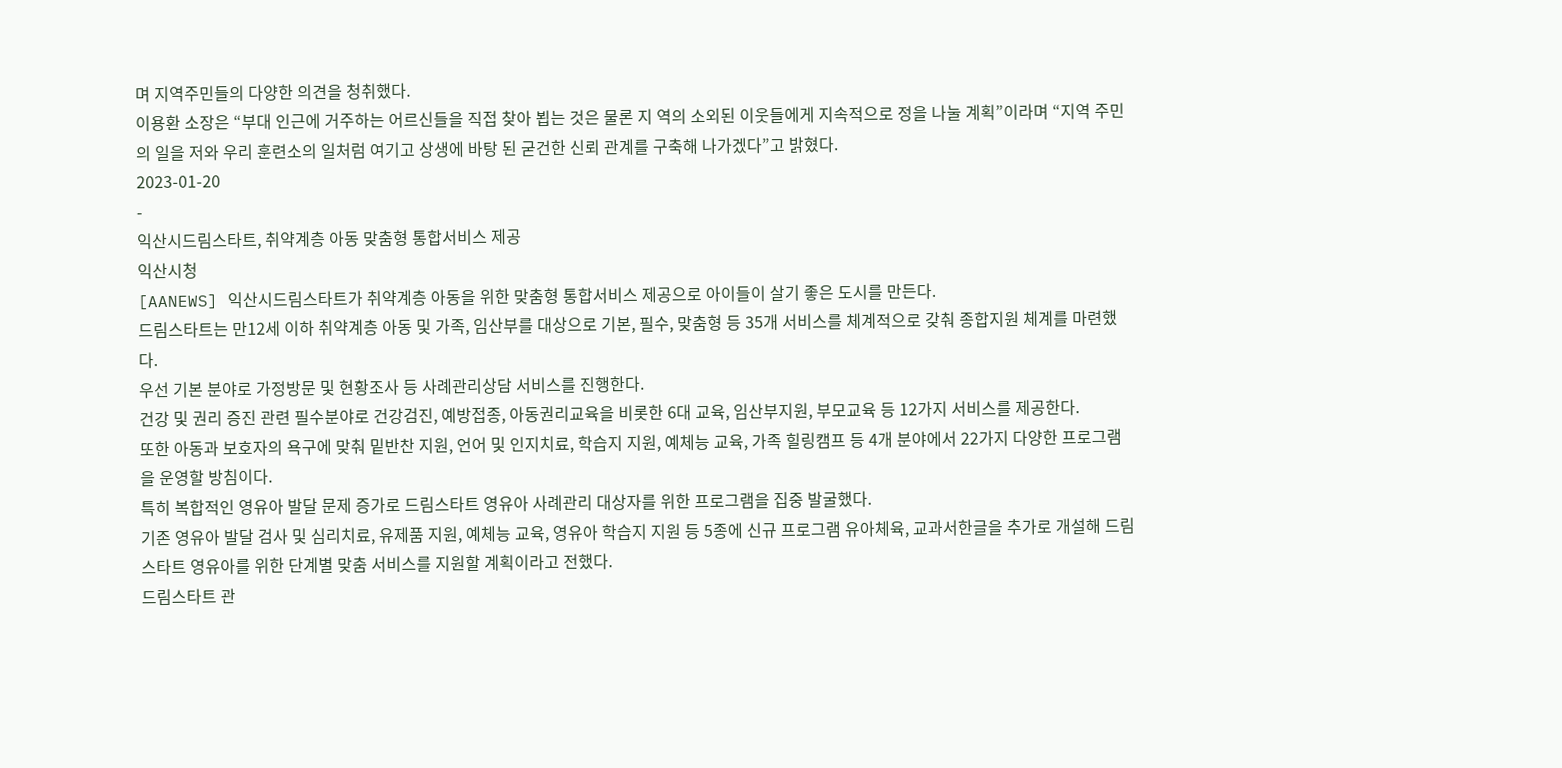며 지역주민들의 다양한 의견을 청취했다.
이용환 소장은 “부대 인근에 거주하는 어르신들을 직접 찾아 뵙는 것은 물론 지 역의 소외된 이웃들에게 지속적으로 정을 나눌 계획”이라며 “지역 주민의 일을 저와 우리 훈련소의 일처럼 여기고 상생에 바탕 된 굳건한 신뢰 관계를 구축해 나가겠다”고 밝혔다.
2023-01-20
-
익산시드림스타트, 취약계층 아동 맞춤형 통합서비스 제공
익산시청
[AANEWS] 익산시드림스타트가 취약계층 아동을 위한 맞춤형 통합서비스 제공으로 아이들이 살기 좋은 도시를 만든다.
드림스타트는 만12세 이하 취약계층 아동 및 가족, 임산부를 대상으로 기본, 필수, 맞춤형 등 35개 서비스를 체계적으로 갖춰 종합지원 체계를 마련했다.
우선 기본 분야로 가정방문 및 현황조사 등 사례관리상담 서비스를 진행한다.
건강 및 권리 증진 관련 필수분야로 건강검진, 예방접종, 아동권리교육을 비롯한 6대 교육, 임산부지원, 부모교육 등 12가지 서비스를 제공한다.
또한 아동과 보호자의 욕구에 맞춰 밑반찬 지원, 언어 및 인지치료, 학습지 지원, 예체능 교육, 가족 힐링캠프 등 4개 분야에서 22가지 다양한 프로그램을 운영할 방침이다.
특히 복합적인 영유아 발달 문제 증가로 드림스타트 영유아 사례관리 대상자를 위한 프로그램을 집중 발굴했다.
기존 영유아 발달 검사 및 심리치료, 유제품 지원, 예체능 교육, 영유아 학습지 지원 등 5종에 신규 프로그램 유아체육, 교과서한글을 추가로 개설해 드림스타트 영유아를 위한 단계별 맞춤 서비스를 지원할 계획이라고 전했다.
드림스타트 관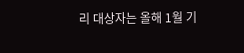리 대상자는 올해 1월 기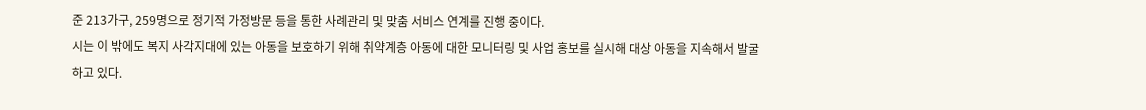준 213가구, 259명으로 정기적 가정방문 등을 통한 사례관리 및 맞춤 서비스 연계를 진행 중이다.
시는 이 밖에도 복지 사각지대에 있는 아동을 보호하기 위해 취약계층 아동에 대한 모니터링 및 사업 홍보를 실시해 대상 아동을 지속해서 발굴하고 있다.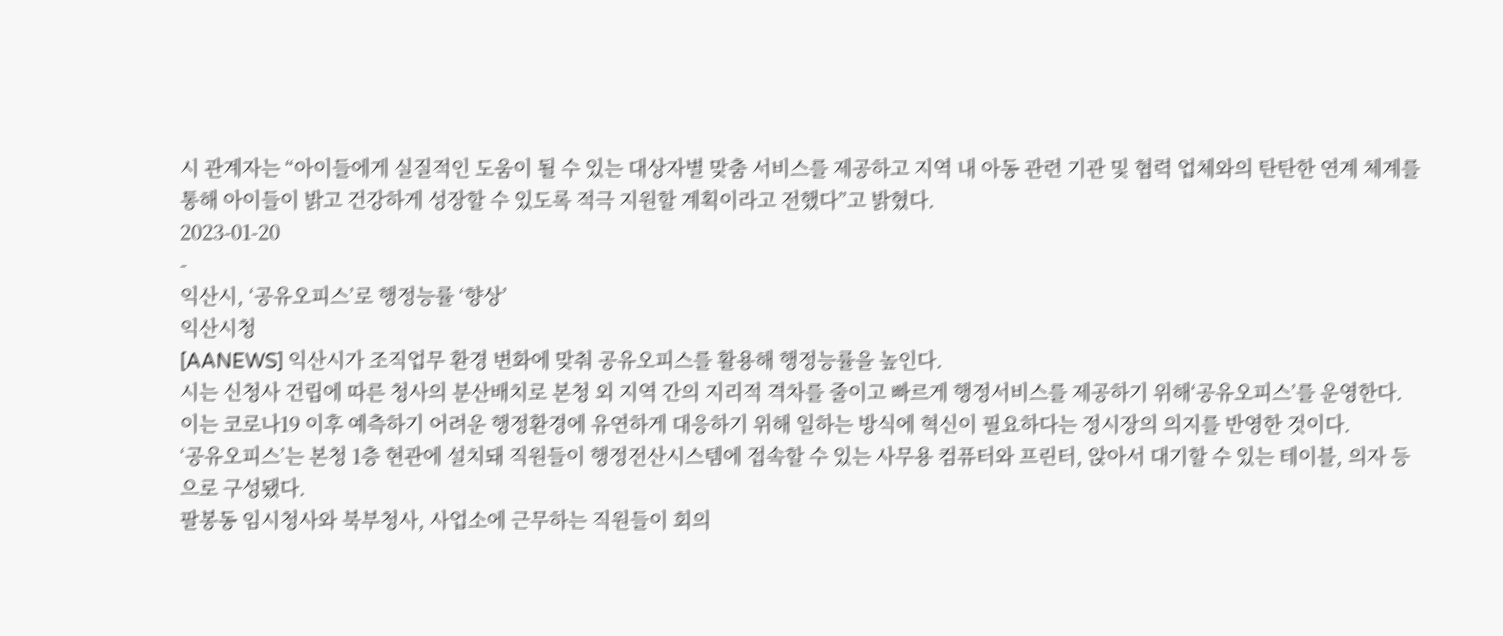시 관계자는 “아이들에게 실질적인 도움이 될 수 있는 대상자별 맞춤 서비스를 제공하고 지역 내 아동 관련 기관 및 협력 업체와의 탄탄한 연계 체계를 통해 아이들이 밝고 건강하게 성장할 수 있도록 적극 지원할 계획이라고 전했다”고 밝혔다.
2023-01-20
-
익산시, ‘공유오피스’로 행정능률 ‘향상’
익산시청
[AANEWS] 익산시가 조직업무 환경 변화에 맞춰 공유오피스를 활용해 행정능률을 높인다.
시는 신청사 건립에 따른 청사의 분산배치로 본청 외 지역 간의 지리적 격차를 줄이고 빠르게 행정서비스를 제공하기 위해‘공유오피스’를 운영한다.
이는 코로나19 이후 예측하기 어려운 행정환경에 유연하게 대응하기 위해 일하는 방식에 혁신이 필요하다는 정시장의 의지를 반영한 것이다.
‘공유오피스’는 본청 1층 현관에 설치돼 직원들이 행정전산시스템에 접속할 수 있는 사무용 컴퓨터와 프린터, 앉아서 대기할 수 있는 테이블, 의자 등으로 구성됐다.
팔봉동 임시청사와 북부청사, 사업소에 근무하는 직원들이 회의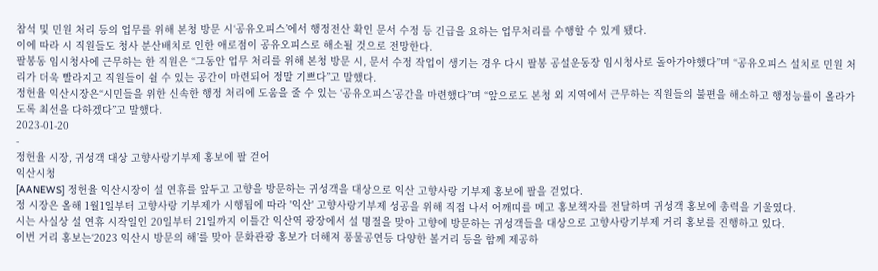참석 및 민원 처리 등의 업무를 위해 본청 방문 시‘공유오피스’에서 행정전산 확인 문서 수정 등 긴급을 요하는 업무처리를 수행할 수 있게 됐다.
이에 따라 시 직원들도 청사 분산배치로 인한 애로점이 공유오피스로 해소될 것으로 전망한다.
팔봉동 임시청사에 근무하는 한 직원은 “그동안 업무 처리를 위해 본청 방문 시, 문서 수정 작업이 생기는 경우 다시 팔봉 공설운동장 임시청사로 돌아가야했다”며 “공유오피스 설치로 민원 처리가 더욱 빨라지고 직원들이 쉴 수 있는 공간이 마련되어 정말 기쁘다”고 말했다.
정헌율 익산시장은“시민들을 위한 신속한 행정 처리에 도움을 줄 수 있는 ‘공유오피스’공간을 마련했다”며 “앞으로도 본청 외 지역에서 근무하는 직원들의 불편을 해소하고 행정능률이 올라가도록 최선을 다하겠다”고 말했다.
2023-01-20
-
정헌율 시장, 귀성객 대상 고향사랑기부제 홍보에 팔 걷어
익산시청
[AANEWS] 정헌율 익산시장이 설 연휴를 앞두고 고향을 방문하는 귀성객을 대상으로 익산 고향사랑 기부제 홍보에 팔을 걷었다.
정 시장은 올해 1월1일부터 고향사랑 기부제가 시행됨에 따라 '익산' 고향사랑기부제 성공을 위해 직접 나서 어깨띠를 메고 홍보책자를 전달하며 귀성객 홍보에 총력을 기울였다.
시는 사실상 설 연휴 시작일인 20일부터 21일까지 이틀간 익산역 광장에서 설 명절을 맞아 고향에 방문하는 귀성객들을 대상으로 고향사랑기부제 거리 홍보를 진행하고 있다.
이번 거리 홍보는‘2023 익산시 방문의 해’를 맞아 문화관광 홍보가 더해져 풍물공연등 다양한 볼거리 등을 함께 제공하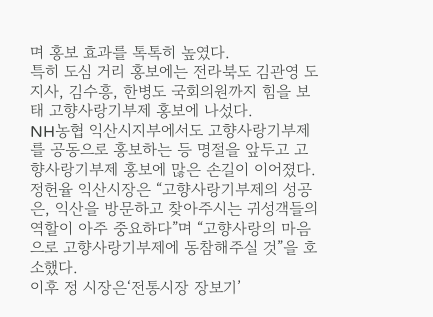며 홍보 효과를 톡톡히 높였다.
특히 도심 거리 홍보에는 전라북도 김관영 도지사, 김수흥, 한병도 국회의원까지 힘을 보태 고향사랑기부제 홍보에 나섰다.
NH농협 익산시지부에서도 고향사랑기부제를 공동으로 홍보하는 등 명절을 앞두고 고향사랑기부제 홍보에 많은 손길이 이어졌다.
정헌율 익산시장은 “고향사랑기부제의 성공은, 익산을 방문하고 찾아주시는 귀성객들의 역할이 아주 중요하다”며 “고향사랑의 마음으로 고향사랑기부제에 동참해주실 것”을 호소했다.
이후 정 시장은‘전통시장 장보기’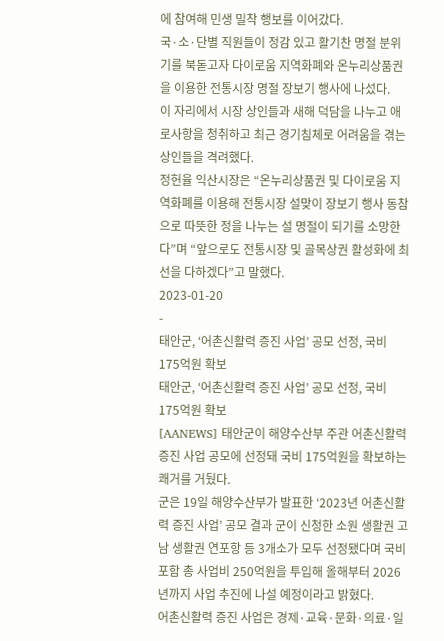에 참여해 민생 밀착 행보를 이어갔다.
국·소·단별 직원들이 정감 있고 활기찬 명절 분위기를 북돋고자 다이로움 지역화폐와 온누리상품권을 이용한 전통시장 명절 장보기 행사에 나섰다.
이 자리에서 시장 상인들과 새해 덕담을 나누고 애로사항을 청취하고 최근 경기침체로 어려움을 겪는 상인들을 격려했다.
정헌율 익산시장은 “온누리상품권 및 다이로움 지역화폐를 이용해 전통시장 설맞이 장보기 행사 동참으로 따뜻한 정을 나누는 설 명절이 되기를 소망한다”며 “앞으로도 전통시장 및 골목상권 활성화에 최선을 다하겠다”고 말했다.
2023-01-20
-
태안군, ‘어촌신활력 증진 사업’ 공모 선정, 국비 175억원 확보
태안군, ‘어촌신활력 증진 사업’ 공모 선정, 국비 175억원 확보
[AANEWS] 태안군이 해양수산부 주관 어촌신활력 증진 사업 공모에 선정돼 국비 175억원을 확보하는 쾌거를 거뒀다.
군은 19일 해양수산부가 발표한 ‘2023년 어촌신활력 증진 사업’ 공모 결과 군이 신청한 소원 생활권 고남 생활권 연포항 등 3개소가 모두 선정됐다며 국비 포함 총 사업비 250억원을 투입해 올해부터 2026년까지 사업 추진에 나설 예정이라고 밝혔다.
어촌신활력 증진 사업은 경제·교육·문화·의료·일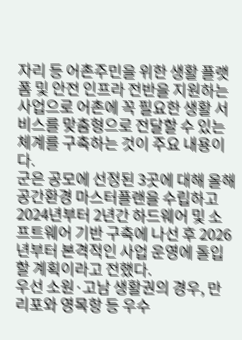자리 등 어촌주민을 위한 생활 플랫폼 및 안전 인프라 전반을 지원하는 사업으로 어촌에 꼭 필요한 생활 서비스를 맞춤형으로 전달할 수 있는 체계를 구축하는 것이 주요 내용이다.
군은 공모에 선정된 3곳에 대해 올해 공간환경 마스터플랜을 수립하고 2024년부터 2년간 하드웨어 및 소프트웨어 기반 구축에 나선 후 2026년부터 본격적인 사업 운영에 돌입할 계획이라고 전했다.
우선 소원·고남 생활권의 경우, 만리포와 영목항 등 우수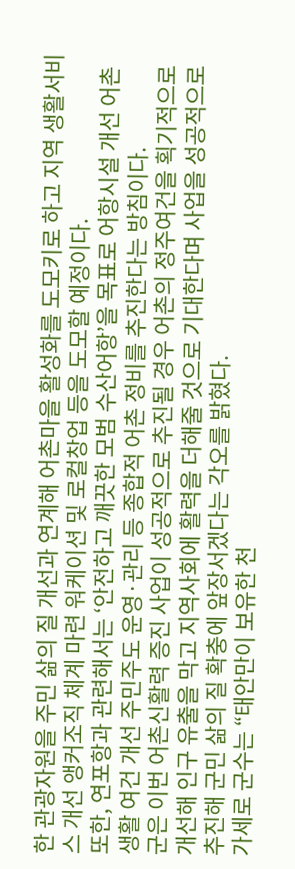한 관광자원을 주민 삶의 질 개선과 연계해 어촌마을 활성화를 도모키로 하고 지역 생활서비스 개선 앵커조직 체계 마련 워케이션 및 로컬창업 등을 도모할 예정이다.
또한, 연포항과 관련해서는 ‘안전하고 깨끗한 모범 수산어항’을 목표로 어항시설 개선 어촌생활 여건 개선 주민주도 운영·관리 등 종합적 어촌 정비를 추진한다는 방침이다.
군은 이번 어촌신활력 증진 사업이 성공적으로 추진될 경우 어촌의 정주여건을 획기적으로 개선해 인구 유출을 막고 지역사회에 활력을 더해줄 것으로 기대한다며 사업을 성공적으로 추진해 군민 삶의 질 확충에 앞장서겠다는 각오를 밝혔다.
가세로 군수는 “태안만이 보유한 천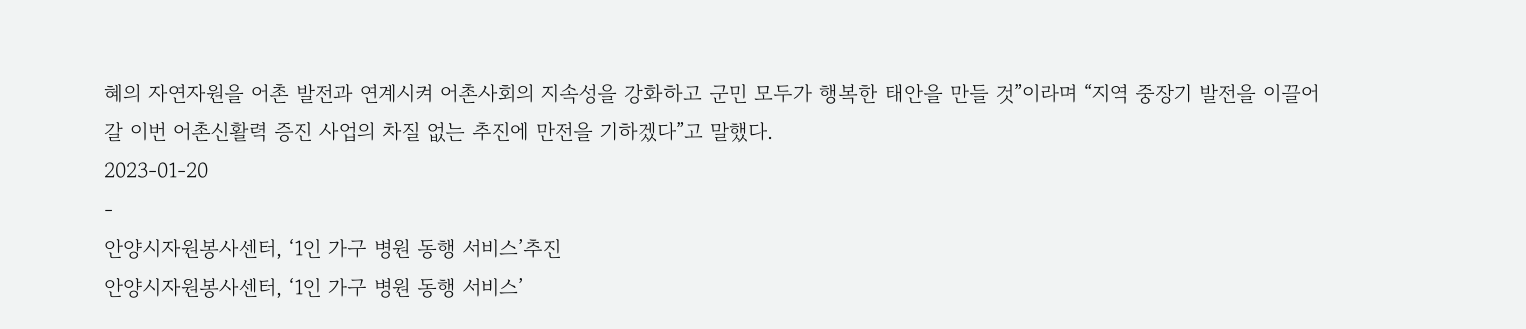혜의 자연자원을 어촌 발전과 연계시켜 어촌사회의 지속성을 강화하고 군민 모두가 행복한 태안을 만들 것”이라며 “지역 중장기 발전을 이끌어갈 이번 어촌신활력 증진 사업의 차질 없는 추진에 만전을 기하겠다”고 말했다.
2023-01-20
-
안양시자원봉사센터, ‘1인 가구 병원 동행 서비스’추진
안양시자원봉사센터, ‘1인 가구 병원 동행 서비스’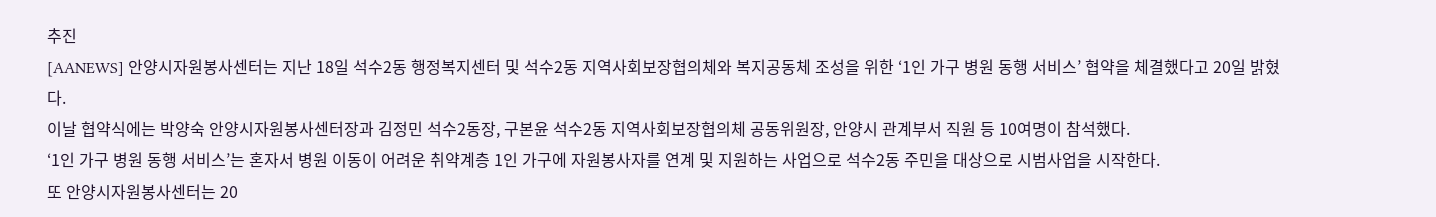추진
[AANEWS] 안양시자원봉사센터는 지난 18일 석수2동 행정복지센터 및 석수2동 지역사회보장협의체와 복지공동체 조성을 위한 ‘1인 가구 병원 동행 서비스’ 협약을 체결했다고 20일 밝혔다.
이날 협약식에는 박양숙 안양시자원봉사센터장과 김정민 석수2동장, 구본윤 석수2동 지역사회보장협의체 공동위원장, 안양시 관계부서 직원 등 10여명이 참석했다.
‘1인 가구 병원 동행 서비스’는 혼자서 병원 이동이 어려운 취약계층 1인 가구에 자원봉사자를 연계 및 지원하는 사업으로 석수2동 주민을 대상으로 시범사업을 시작한다.
또 안양시자원봉사센터는 20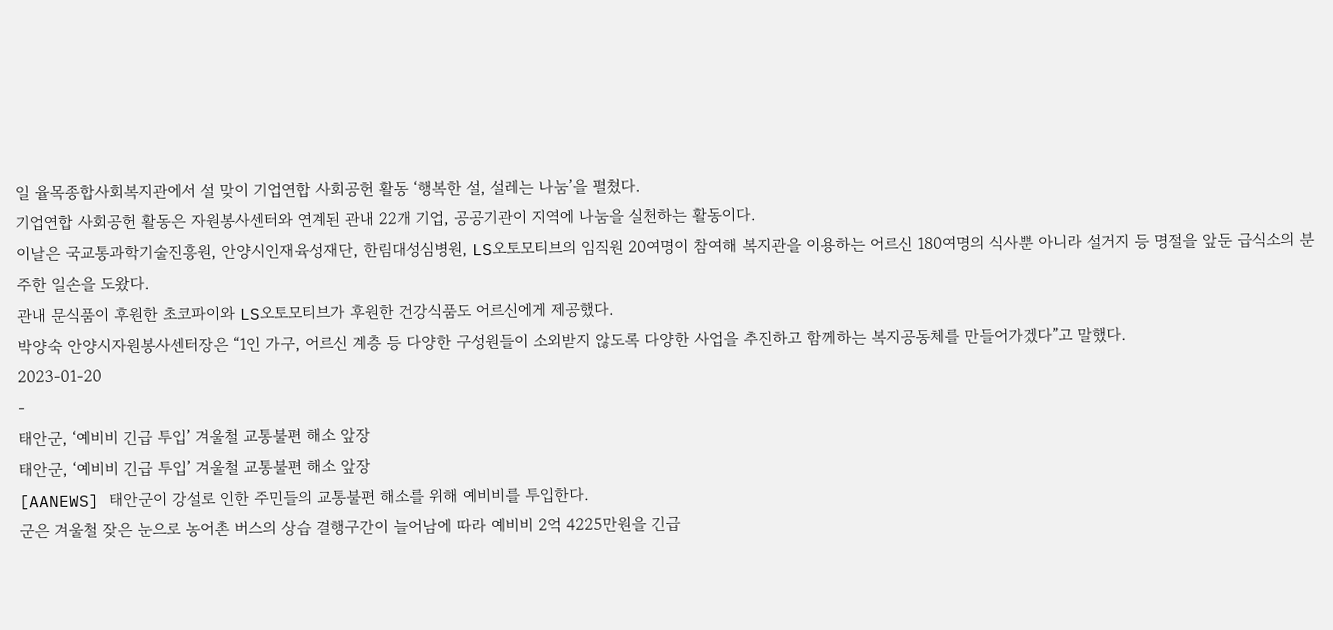일 율목종합사회복지관에서 설 맞이 기업연합 사회공헌 활동 ‘행복한 설, 설레는 나눔’을 펼쳤다.
기업연합 사회공헌 활동은 자원봉사센터와 연계된 관내 22개 기업, 공공기관이 지역에 나눔을 실천하는 활동이다.
이날은 국교통과학기술진흥원, 안양시인재육성재단, 한림대성심병원, LS오토모티브의 임직원 20여명이 참여해 복지관을 이용하는 어르신 180여명의 식사뿐 아니라 설거지 등 명절을 앞둔 급식소의 분주한 일손을 도왔다.
관내 문식품이 후원한 초코파이와 LS오토모티브가 후원한 건강식품도 어르신에게 제공했다.
박양숙 안양시자원봉사센터장은 “1인 가구, 어르신 계층 등 다양한 구성원들이 소외받지 않도록 다양한 사업을 추진하고 함께하는 복지공동체를 만들어가겠다”고 말했다.
2023-01-20
-
태안군, ‘예비비 긴급 투입’ 겨울철 교통불편 해소 앞장
태안군, ‘예비비 긴급 투입’ 겨울철 교통불편 해소 앞장
[AANEWS] 태안군이 강설로 인한 주민들의 교통불편 해소를 위해 예비비를 투입한다.
군은 겨울철 잦은 눈으로 농어촌 버스의 상습 결행구간이 늘어남에 따라 예비비 2억 4225만원을 긴급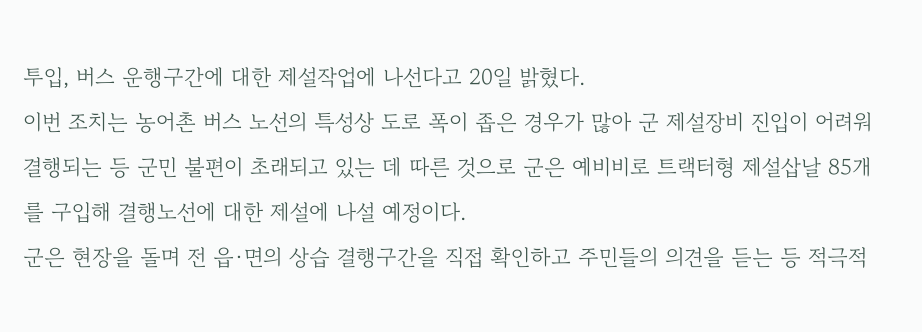투입, 버스 운행구간에 대한 제설작업에 나선다고 20일 밝혔다.
이번 조치는 농어촌 버스 노선의 특성상 도로 폭이 좁은 경우가 많아 군 제설장비 진입이 어려워 결행되는 등 군민 불편이 초래되고 있는 데 따른 것으로 군은 예비비로 트랙터형 제설삽날 85개를 구입해 결행노선에 대한 제설에 나설 예정이다.
군은 현장을 돌며 전 읍·면의 상습 결행구간을 직접 확인하고 주민들의 의견을 듣는 등 적극적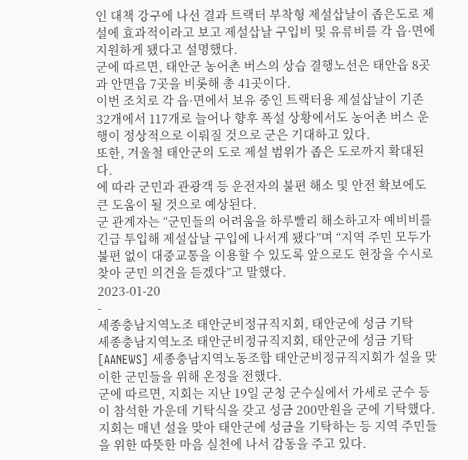인 대책 강구에 나선 결과 트랙터 부착형 제설삽날이 좁은도로 제설에 효과적이라고 보고 제설삽날 구입비 및 유류비를 각 읍·면에 지원하게 됐다고 설명했다.
군에 따르면, 태안군 농어촌 버스의 상습 결행노선은 태안읍 8곳과 안면읍 7곳을 비롯해 총 41곳이다.
이번 조치로 각 읍·면에서 보유 중인 트랙터용 제설삽날이 기존 32개에서 117개로 늘어나 향후 폭설 상황에서도 농어촌 버스 운행이 정상적으로 이뤄질 것으로 군은 기대하고 있다.
또한, 겨울철 태안군의 도로 제설 범위가 좁은 도로까지 확대된다.
에 따라 군민과 관광객 등 운전자의 불편 해소 및 안전 확보에도 큰 도움이 될 것으로 예상된다.
군 관계자는 “군민들의 어려움을 하루빨리 해소하고자 예비비를 긴급 투입해 제설삽날 구입에 나서게 됐다”며 “지역 주민 모두가 불편 없이 대중교통을 이용할 수 있도록 앞으로도 현장을 수시로 찾아 군민 의견을 듣겠다”고 말했다.
2023-01-20
-
세종충남지역노조 태안군비정규직지회, 태안군에 성금 기탁
세종충남지역노조 태안군비정규직지회, 태안군에 성금 기탁
[AANEWS] 세종충남지역노동조합 태안군비정규직지회가 설을 맞이한 군민들을 위해 온정을 전했다.
군에 따르면, 지회는 지난 19일 군청 군수실에서 가세로 군수 등이 참석한 가운데 기탁식을 갖고 성금 200만원을 군에 기탁했다.
지회는 매년 설을 맞아 태안군에 성금을 기탁하는 등 지역 주민들을 위한 따뜻한 마음 실천에 나서 감동을 주고 있다.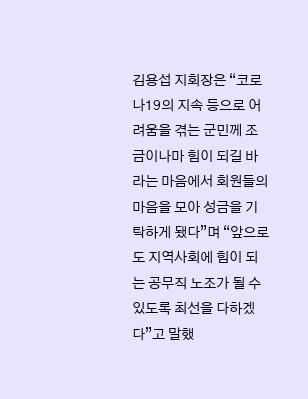김용섭 지회장은 “코로나19의 지속 등으로 어려움을 겪는 군민께 조금이나마 힘이 되길 바라는 마음에서 회원들의 마음을 모아 성금을 기탁하게 됐다”며 “앞으로도 지역사회에 힘이 되는 공무직 노조가 될 수 있도록 최선을 다하겠다”고 말했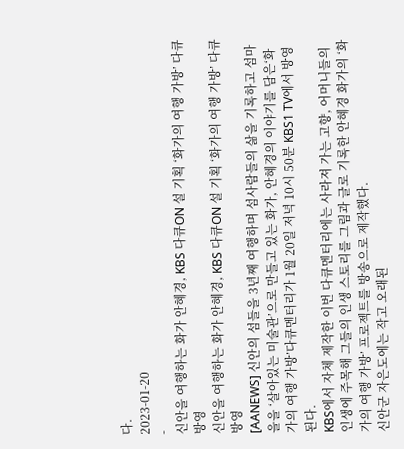다.
2023-01-20
-
신안을 여행하는 화가 안혜경, KBS 다큐ON 설 기획 ‘화가의 여행 가방’ 다큐 방영
신안을 여행하는 화가 안혜경, KBS 다큐ON 설 기획 ‘화가의 여행 가방’ 다큐 방영
[AANEWS] 신안의 섬들을 3년째 여행하며 섬사람들의 삶을 기록하고 섬마을을 ‘살아있는 미술관’으로 만들고 있는 화가, 안혜경의 이야기를 담은‘화가의 여행 가방’다큐멘터리가 1월 20일 저녁 10시 50분 KBS1 TV에서 방영된다.
KBS에서 자체 제작한 이번 다큐멘터리에는 사라져 가는 고향, 어머니들의 인생에 주목해 그들의 인생 스토리를 그림과 글로 기록한 안혜경 화가의 ‘화가의 여행 가방’ 프로젝트를 방송으로 제작했다.
신안군 자은도에는 작고 오래된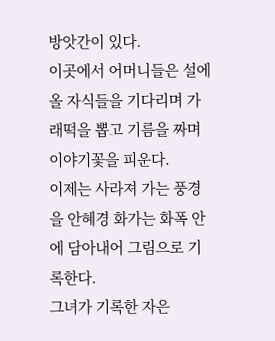방앗간이 있다.
이곳에서 어머니들은 설에 올 자식들을 기다리며 가래떡을 뽑고 기름을 짜며 이야기꽃을 피운다.
이제는 사라져 가는 풍경을 안혜경 화가는 화폭 안에 담아내어 그림으로 기록한다.
그녀가 기록한 자은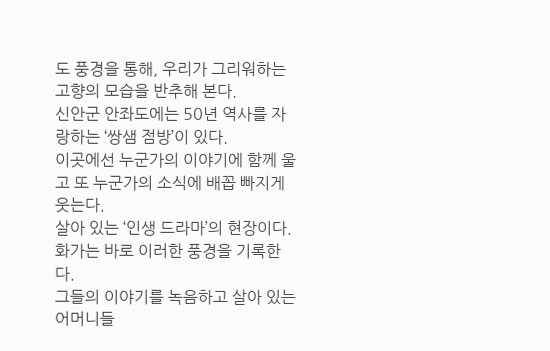도 풍경을 통해, 우리가 그리워하는 고향의 모습을 반추해 본다.
신안군 안좌도에는 50년 역사를 자랑하는 ‘쌍샘 점방’이 있다.
이곳에선 누군가의 이야기에 함께 울고 또 누군가의 소식에 배꼽 빠지게 웃는다.
살아 있는 ‘인생 드라마’의 현장이다.
화가는 바로 이러한 풍경을 기록한다.
그들의 이야기를 녹음하고 살아 있는 어머니들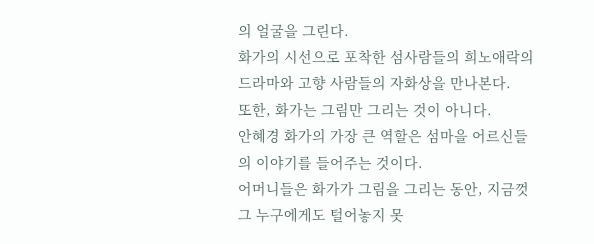의 얼굴을 그린다.
화가의 시선으로 포착한 섬사람들의 희노애락의 드라마와 고향 사람들의 자화상을 만나본다.
또한, 화가는 그림만 그리는 것이 아니다.
안혜경 화가의 가장 큰 역할은 섬마을 어르신들의 이야기를 들어주는 것이다.
어머니들은 화가가 그림을 그리는 동안, 지금껏 그 누구에게도 털어놓지 못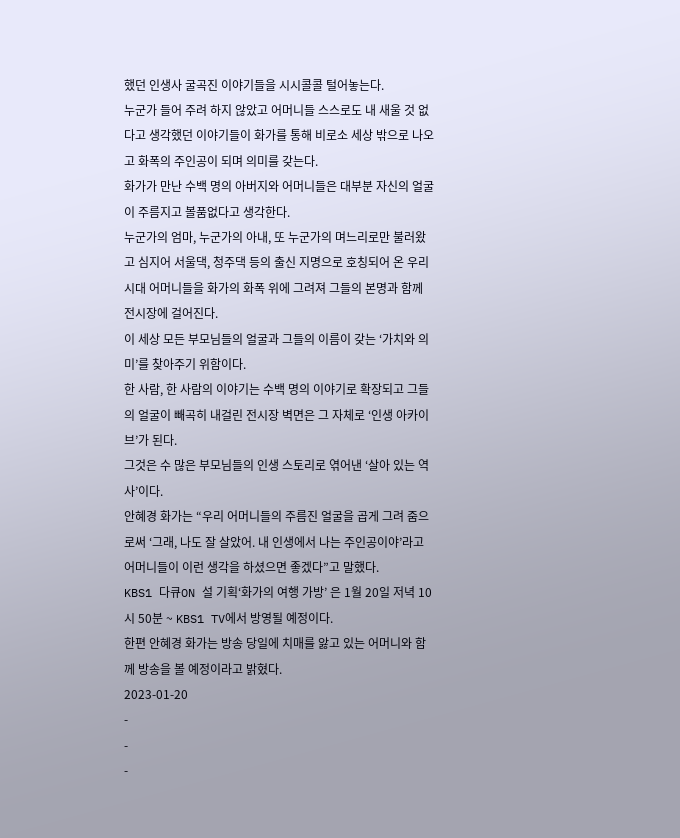했던 인생사 굴곡진 이야기들을 시시콜콜 털어놓는다.
누군가 들어 주려 하지 않았고 어머니들 스스로도 내 새울 것 없다고 생각했던 이야기들이 화가를 통해 비로소 세상 밖으로 나오고 화폭의 주인공이 되며 의미를 갖는다.
화가가 만난 수백 명의 아버지와 어머니들은 대부분 자신의 얼굴이 주름지고 볼품없다고 생각한다.
누군가의 엄마, 누군가의 아내, 또 누군가의 며느리로만 불러왔고 심지어 서울댁, 청주댁 등의 출신 지명으로 호칭되어 온 우리 시대 어머니들을 화가의 화폭 위에 그려져 그들의 본명과 함께 전시장에 걸어진다.
이 세상 모든 부모님들의 얼굴과 그들의 이름이 갖는 ‘가치와 의미’를 찾아주기 위함이다.
한 사람, 한 사람의 이야기는 수백 명의 이야기로 확장되고 그들의 얼굴이 빼곡히 내걸린 전시장 벽면은 그 자체로 ‘인생 아카이브’가 된다.
그것은 수 많은 부모님들의 인생 스토리로 엮어낸 ‘살아 있는 역사’이다.
안혜경 화가는 “우리 어머니들의 주름진 얼굴을 곱게 그려 줌으로써 ‘그래, 나도 잘 살았어. 내 인생에서 나는 주인공이야’라고 어머니들이 이런 생각을 하셨으면 좋겠다”고 말했다.
KBS1 다큐ON 설 기획‘화가의 여행 가방’ 은 1월 20일 저녁 10시 50분 ~ KBS1 TV에서 방영될 예정이다.
한편 안혜경 화가는 방송 당일에 치매를 앓고 있는 어머니와 함께 방송을 볼 예정이라고 밝혔다.
2023-01-20
-
-
-